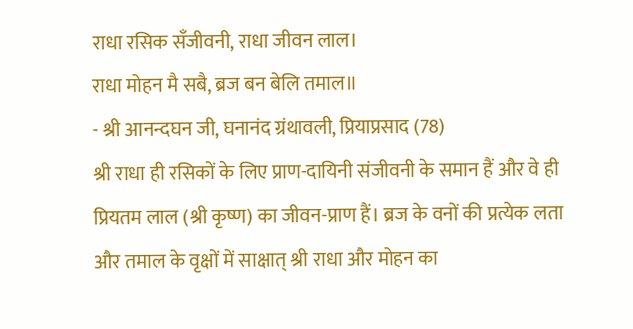राधा रसिक सँजीवनी, राधा जीवन लाल।
राधा मोहन मै सबै, ब्रज बन बेलि तमाल॥
- श्री आनन्दघन जी, घनानंद ग्रंथावली, प्रियाप्रसाद (78)
श्री राधा ही रसिकों के लिए प्राण-दायिनी संजीवनी के समान हैं और वे ही प्रियतम लाल (श्री कृष्ण) का जीवन-प्राण हैं। ब्रज के वनों की प्रत्येक लता और तमाल के वृक्षों में साक्षात् श्री राधा और मोहन का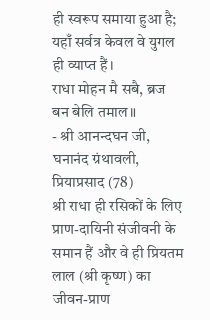ही स्वरूप समाया हुआ है; यहाँ सर्वत्र केवल वे युगल ही व्याप्त हैं।
राधा मोहन मै सबै, ब्रज बन बेलि तमाल॥
- श्री आनन्दघन जी, घनानंद ग्रंथावली, प्रियाप्रसाद (78)
श्री राधा ही रसिकों के लिए प्राण-दायिनी संजीवनी के समान हैं और वे ही प्रियतम लाल (श्री कृष्ण) का जीवन-प्राण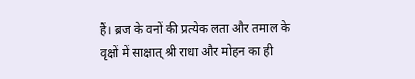हैं। ब्रज के वनों की प्रत्येक लता और तमाल के वृक्षों में साक्षात् श्री राधा और मोहन का ही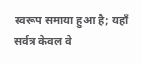स्वरूप समाया हुआ है; यहाँ सर्वत्र केवल वे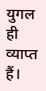युगल ही व्याप्त हैं।